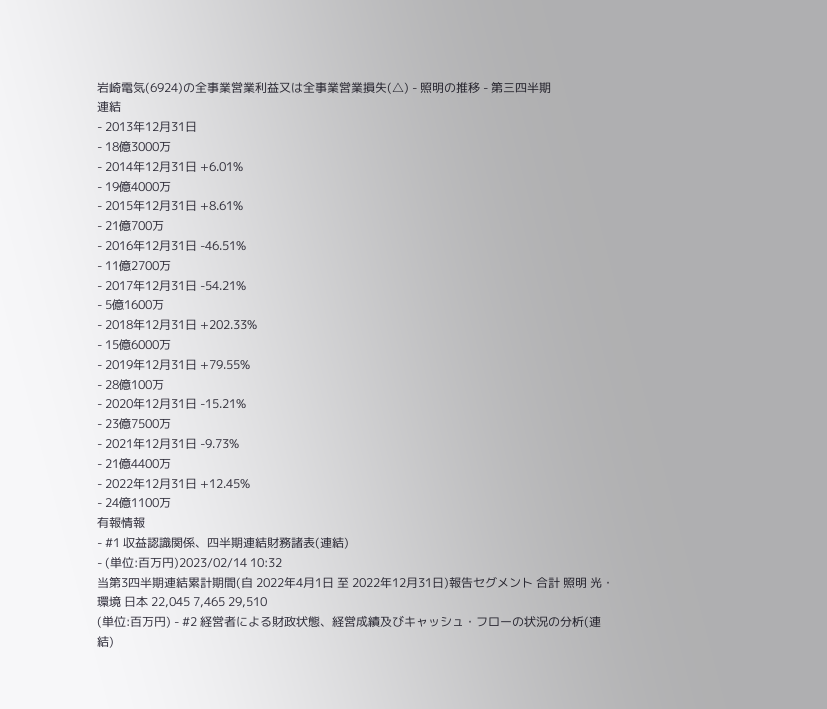岩崎電気(6924)の全事業営業利益又は全事業営業損失(△) - 照明の推移 - 第三四半期
連結
- 2013年12月31日
- 18億3000万
- 2014年12月31日 +6.01%
- 19億4000万
- 2015年12月31日 +8.61%
- 21億700万
- 2016年12月31日 -46.51%
- 11億2700万
- 2017年12月31日 -54.21%
- 5億1600万
- 2018年12月31日 +202.33%
- 15億6000万
- 2019年12月31日 +79.55%
- 28億100万
- 2020年12月31日 -15.21%
- 23億7500万
- 2021年12月31日 -9.73%
- 21億4400万
- 2022年12月31日 +12.45%
- 24億1100万
有報情報
- #1 収益認識関係、四半期連結財務諸表(連結)
- (単位:百万円)2023/02/14 10:32
当第3四半期連結累計期間(自 2022年4月1日 至 2022年12月31日)報告セグメント 合計 照明 光・環境 日本 22,045 7,465 29,510
(単位:百万円) - #2 経営者による財政状態、経営成績及びキャッシュ・フローの状況の分析(連結)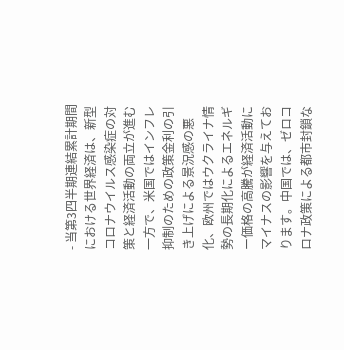- 当第3四半期連結累計期間における世界経済は、新型コロナウイルス感染症の対策と経済活動の両立が進む一方で、米国ではインフレ抑制のための政策金利の引き上げによる景況感の悪化、欧州ではウクライナ情勢の長期化によるエネルギー価格の高騰が経済活動にマイナスの影響を与えております。中国では、ゼロコロナ政策による都市封鎖な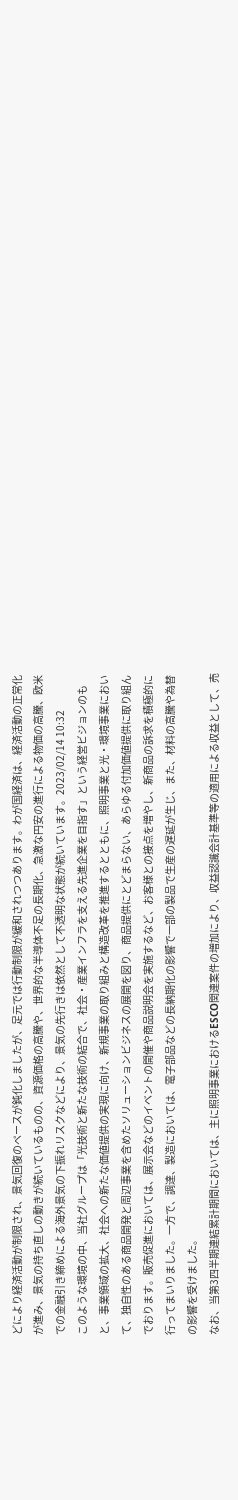どにより経済活動が制限され、景気回復のペースが鈍化しましたが、足元では行動制限が緩和されつつあります。わが国経済は、経済活動の正常化が進み、景気の持ち直しの動きが続いているものの、資源価格の高騰や、世界的な半導体不足の長期化、急激な円安の進行による物価の高騰、欧米での金融引き締めによる海外景気の下振れリスクなどにより、景気の先行きは依然として不透明な状態が続いています。2023/02/14 10:32
このような環境の中、当社グループは「光技術と新たな技術の結合で、社会・産業インフラを支える先進企業を目指す」という経営ビジョンのもと、事業領域の拡大、社会への新たな価値提供の実現に向け、新規事業の取り組みと構造改革を推進するとともに、照明事業と光・環境事業において、独自性のある商品開発と周辺事業を含めたソリューションビジネスの展開を図り、商品提供にとどまらない、あらゆる付加価値提供に取り組んでおります。販売促進においては、展示会などのイベントの開催や商品説明会を実施するなど、お客様との接点を増やし、新商品の訴求を積極的に行ってまいりました。一方で、調達、製造においては、電子部品などの長納期化の影響で一部の製品で生産の遅延が生じ、また、材料の高騰や為替の影響を受けました。
なお、当第3四半期連結累計期間においては、主に照明事業におけるESCO関連案件の増加により、収益認識会計基準等の適用による収益として、売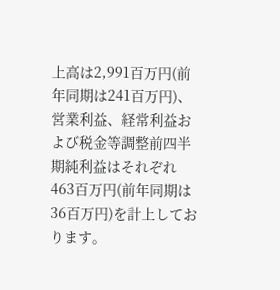上高は2,991百万円(前年同期は241百万円)、営業利益、経常利益および税金等調整前四半期純利益はそれぞれ463百万円(前年同期は36百万円)を計上しております。